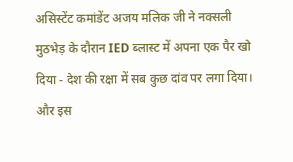असिस्टेंट कमांडेंट अजय मलिक जी ने नक्सली मुठभेड़ के दौरान IED ब्लास्ट में अपना एक पैर खो दिया - देश की रक्षा में सब कुछ दांव पर लगा दिया। और इस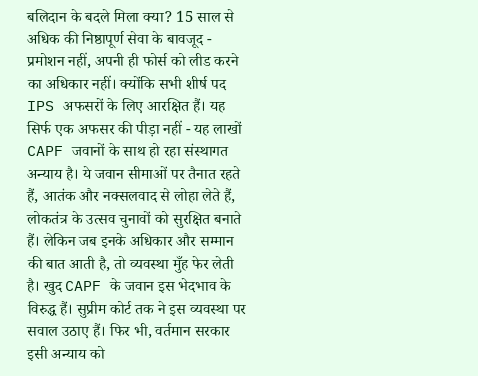बलिदान के बदले मिला क्या? 15 साल से अधिक की निष्ठापूर्ण सेवा के बावजूद - प्रमोशन नहीं, अपनी ही फोर्स को लीड करने का अधिकार नहीं। क्योंकि सभी शीर्ष पद IPS अफसरों के लिए आरक्षित हैं। यह सिर्फ एक अफसर की पीड़ा नहीं - यह लाखों CAPF जवानों के साथ हो रहा संस्थागत अन्याय है। ये जवान सीमाओं पर तैनात रहते हैं, आतंक और नक्सलवाद से लोहा लेते हैं, लोकतंत्र के उत्सव चुनावों को सुरक्षित बनाते हैं। लेकिन जब इनके अधिकार और सम्मान की बात आती है, तो व्यवस्था मुँह फेर लेती है। खुद CAPF के जवान इस भेदभाव के विरुद्ध हैं। सुप्रीम कोर्ट तक ने इस व्यवस्था पर सवाल उठाए हैं। फिर भी, वर्तमान सरकार इसी अन्याय को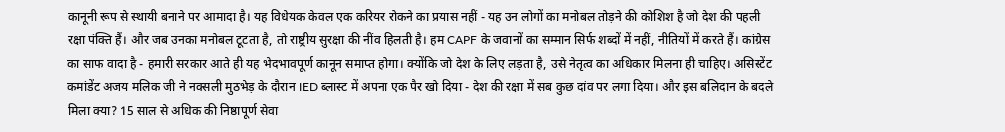कानूनी रूप से स्थायी बनाने पर आमादा है। यह विधेयक केवल एक करियर रोकने का प्रयास नहीं - यह उन लोगों का मनोबल तोड़ने की कोशिश है जो देश की पहली रक्षा पंक्ति हैं। और जब उनका मनोबल टूटता है, तो राष्ट्रीय सुरक्षा की नींव हिलती है। हम CAPF के जवानों का सम्मान सिर्फ शब्दों में नहीं, नीतियों में करते हैं। कांग्रेस का साफ वादा है - हमारी सरकार आते ही यह भेदभावपूर्ण कानून समाप्त होगा। क्योंकि जो देश के लिए लड़ता है, उसे नेतृत्व का अधिकार मिलना ही चाहिए। असिस्टेंट कमांडेंट अजय मलिक जी ने नक्सली मुठभेड़ के दौरान IED ब्लास्ट में अपना एक पैर खो दिया - देश की रक्षा में सब कुछ दांव पर लगा दिया। और इस बलिदान के बदले मिला क्या? 15 साल से अधिक की निष्ठापूर्ण सेवा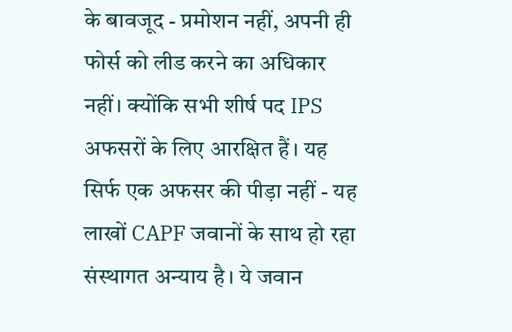के बावजूद - प्रमोशन नहीं, अपनी ही फोर्स को लीड करने का अधिकार नहीं। क्योंकि सभी शीर्ष पद IPS अफसरों के लिए आरक्षित हैं। यह सिर्फ एक अफसर की पीड़ा नहीं - यह लाखों CAPF जवानों के साथ हो रहा संस्थागत अन्याय है। ये जवान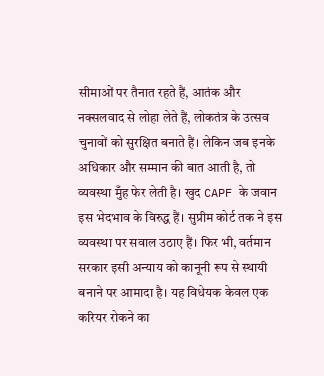सीमाओं पर तैनात रहते हैं, आतंक और नक्सलवाद से लोहा लेते हैं, लोकतंत्र के उत्सव चुनावों को सुरक्षित बनाते हैं। लेकिन जब इनके अधिकार और सम्मान की बात आती है, तो व्यवस्था मुँह फेर लेती है। खुद CAPF के जवान इस भेदभाव के विरुद्ध हैं। सुप्रीम कोर्ट तक ने इस व्यवस्था पर सवाल उठाए हैं। फिर भी, वर्तमान सरकार इसी अन्याय को कानूनी रूप से स्थायी बनाने पर आमादा है। यह विधेयक केवल एक करियर रोकने का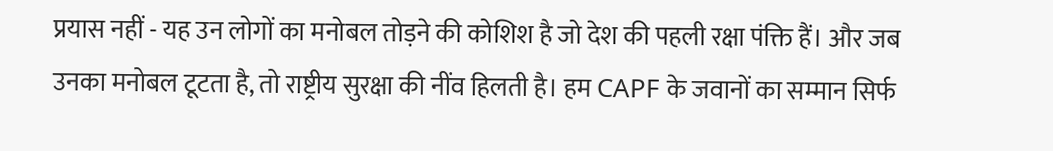प्रयास नहीं - यह उन लोगों का मनोबल तोड़ने की कोशिश है जो देश की पहली रक्षा पंक्ति हैं। और जब उनका मनोबल टूटता है, तो राष्ट्रीय सुरक्षा की नींव हिलती है। हम CAPF के जवानों का सम्मान सिर्फ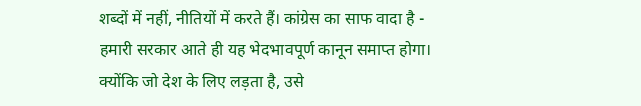शब्दों में नहीं, नीतियों में करते हैं। कांग्रेस का साफ वादा है - हमारी सरकार आते ही यह भेदभावपूर्ण कानून समाप्त होगा। क्योंकि जो देश के लिए लड़ता है, उसे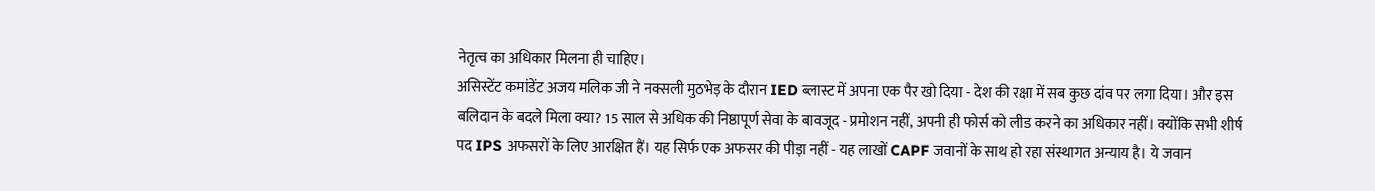नेतृत्व का अधिकार मिलना ही चाहिए।
असिस्टेंट कमांडेंट अजय मलिक जी ने नक्सली मुठभेड़ के दौरान IED ब्लास्ट में अपना एक पैर खो दिया - देश की रक्षा में सब कुछ दांव पर लगा दिया। और इस बलिदान के बदले मिला क्या? 15 साल से अधिक की निष्ठापूर्ण सेवा के बावजूद - प्रमोशन नहीं, अपनी ही फोर्स को लीड करने का अधिकार नहीं। क्योंकि सभी शीर्ष पद IPS अफसरों के लिए आरक्षित हैं। यह सिर्फ एक अफसर की पीड़ा नहीं - यह लाखों CAPF जवानों के साथ हो रहा संस्थागत अन्याय है। ये जवान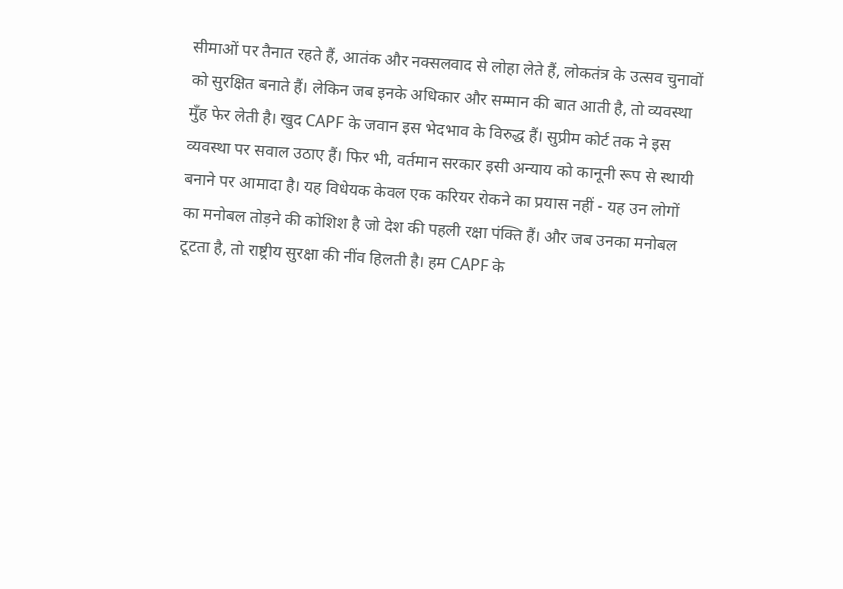सीमाओं पर तैनात रहते हैं, आतंक और नक्सलवाद से लोहा लेते हैं, लोकतंत्र के उत्सव चुनावों को सुरक्षित बनाते हैं। लेकिन जब इनके अधिकार और सम्मान की बात आती है, तो व्यवस्था मुँह फेर लेती है। खुद CAPF के जवान इस भेदभाव के विरुद्ध हैं। सुप्रीम कोर्ट तक ने इस व्यवस्था पर सवाल उठाए हैं। फिर भी, वर्तमान सरकार इसी अन्याय को कानूनी रूप से स्थायी बनाने पर आमादा है। यह विधेयक केवल एक करियर रोकने का प्रयास नहीं - यह उन लोगों का मनोबल तोड़ने की कोशिश है जो देश की पहली रक्षा पंक्ति हैं। और जब उनका मनोबल टूटता है, तो राष्ट्रीय सुरक्षा की नींव हिलती है। हम CAPF के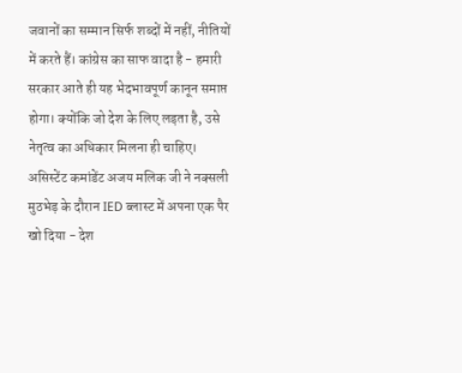जवानों का सम्मान सिर्फ शब्दों में नहीं, नीतियों में करते हैं। कांग्रेस का साफ वादा है - हमारी सरकार आते ही यह भेदभावपूर्ण कानून समाप्त होगा। क्योंकि जो देश के लिए लड़ता है, उसे नेतृत्व का अधिकार मिलना ही चाहिए। असिस्टेंट कमांडेंट अजय मलिक जी ने नक्सली मुठभेड़ के दौरान IED ब्लास्ट में अपना एक पैर खो दिया - देश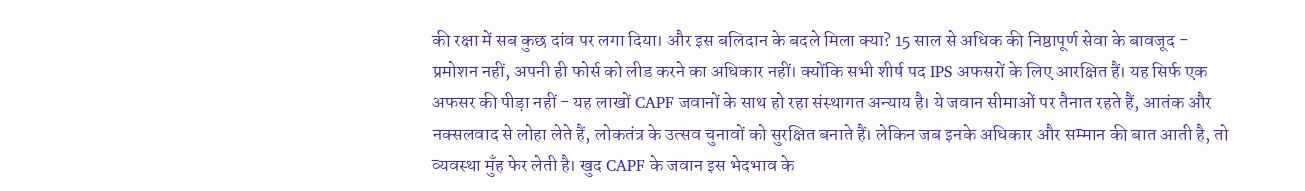की रक्षा में सब कुछ दांव पर लगा दिया। और इस बलिदान के बदले मिला क्या? 15 साल से अधिक की निष्ठापूर्ण सेवा के बावजूद - प्रमोशन नहीं, अपनी ही फोर्स को लीड करने का अधिकार नहीं। क्योंकि सभी शीर्ष पद IPS अफसरों के लिए आरक्षित हैं। यह सिर्फ एक अफसर की पीड़ा नहीं - यह लाखों CAPF जवानों के साथ हो रहा संस्थागत अन्याय है। ये जवान सीमाओं पर तैनात रहते हैं, आतंक और नक्सलवाद से लोहा लेते हैं, लोकतंत्र के उत्सव चुनावों को सुरक्षित बनाते हैं। लेकिन जब इनके अधिकार और सम्मान की बात आती है, तो व्यवस्था मुँह फेर लेती है। खुद CAPF के जवान इस भेदभाव के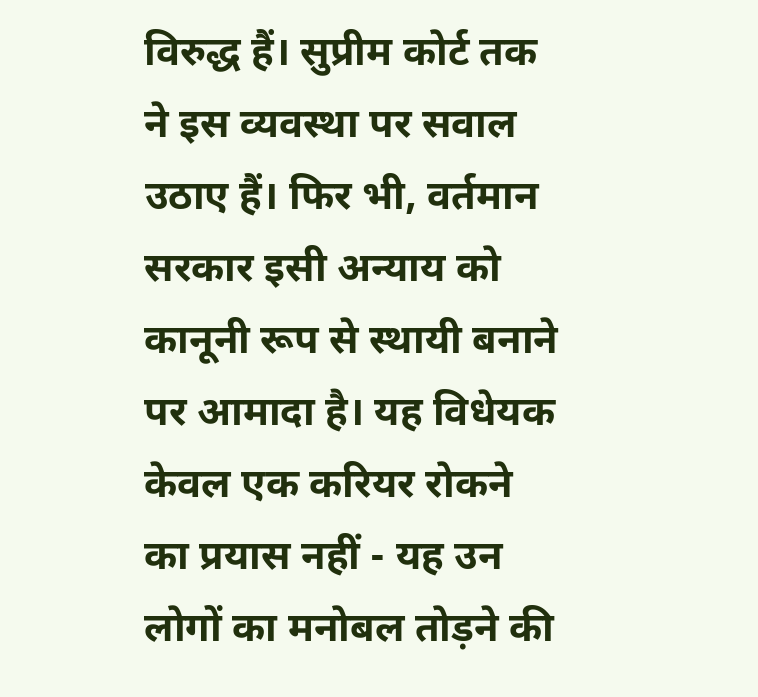विरुद्ध हैं। सुप्रीम कोर्ट तक ने इस व्यवस्था पर सवाल उठाए हैं। फिर भी, वर्तमान सरकार इसी अन्याय को कानूनी रूप से स्थायी बनाने पर आमादा है। यह विधेयक केवल एक करियर रोकने का प्रयास नहीं - यह उन लोगों का मनोबल तोड़ने की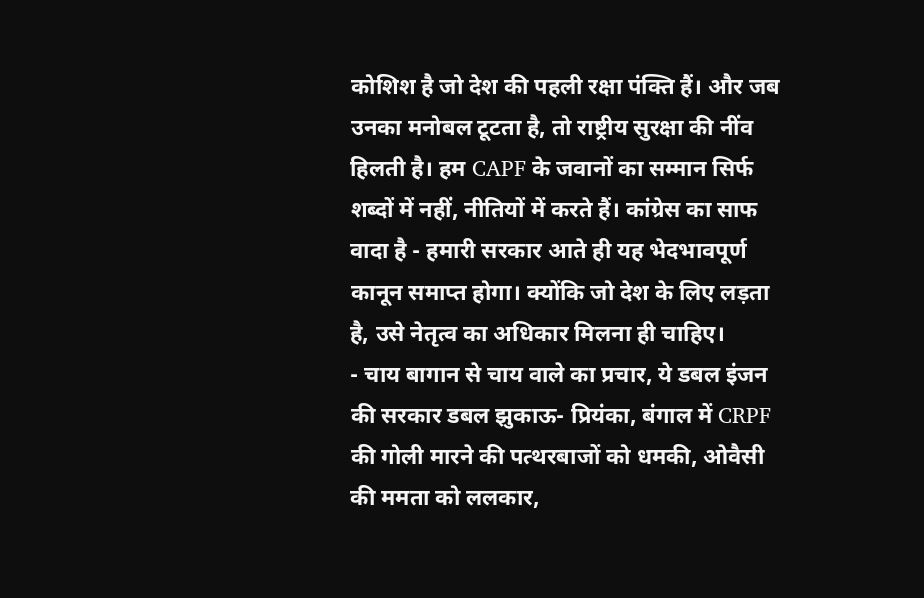कोशिश है जो देश की पहली रक्षा पंक्ति हैं। और जब उनका मनोबल टूटता है, तो राष्ट्रीय सुरक्षा की नींव हिलती है। हम CAPF के जवानों का सम्मान सिर्फ शब्दों में नहीं, नीतियों में करते हैं। कांग्रेस का साफ वादा है - हमारी सरकार आते ही यह भेदभावपूर्ण कानून समाप्त होगा। क्योंकि जो देश के लिए लड़ता है, उसे नेतृत्व का अधिकार मिलना ही चाहिए।
- चाय बागान से चाय वाले का प्रचार, ये डबल इंजन की सरकार डबल झुकाऊ- प्रियंका, बंगाल में CRPF की गोली मारने की पत्थरबाजों को धमकी, ओवैसी की ममता को ललकार,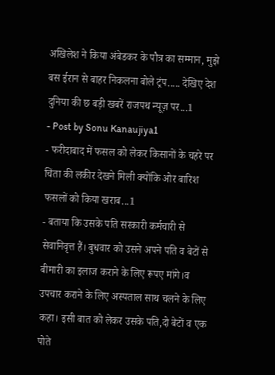अखिलेश ने किया अंबेडकर के पौत्र का सम्मान, मुझे बस ईरान से बाहर निकलना बोले ट्रंप..... देखिए देश दुनिया की छ बड़ी खबरें राजपथ न्यूज़ पर...1
- Post by Sonu Kanaujiya1
- फरीदाबाद में फसल को लेकर किसानों के चहरे पर चिंता की लकीर देखने मिली क्योंकि ओर बारिश फसलों को किया खराब...1
- बताया कि उसके पति सरकारी कर्मचारी से सेवानिवृत्त हैं। बुधवार को उसने अपने पति व बेटों से बीमारी का इलाज कराने के लिए रूपए मांगे।व उपचार कराने के लिए अस्पताल साथ चलने के लिए कहा। इसी बात को लेकर उसके पति,दो बेटों व एक पोते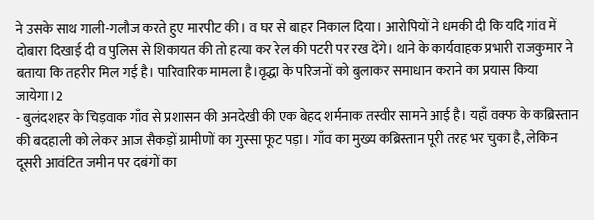ने उसके साथ गाली-गलौज करते हुए मारपीट की। व घर से बाहर निकाल दिया। आरोपियों ने धमकी दी कि यदि गांव में दोबारा दिखाई दी व पुलिस से शिकायत की तो हत्या कर रेल की पटरी पर रख देंगे। थाने के कार्यवाहक प्रभारी राजकुमार ने बताया कि तहरीर मिल गई है। पारिवारिक मामला है।वृद्धा के परिजनों को बुलाकर समाधान कराने का प्रयास किया जायेगा।2
- बुलंदशहर के चिड़वाक गाँव से प्रशासन की अनदेखी की एक बेहद शर्मनाक तस्वीर सामने आई है। यहाँ वक्फ के कब्रिस्तान की बदहाली को लेकर आज सैकड़ों ग्रामीणों का गुस्सा फूट पड़ा। गाँव का मुख्य कब्रिस्तान पूरी तरह भर चुका है, लेकिन दूसरी आवंटित जमीन पर दबंगों का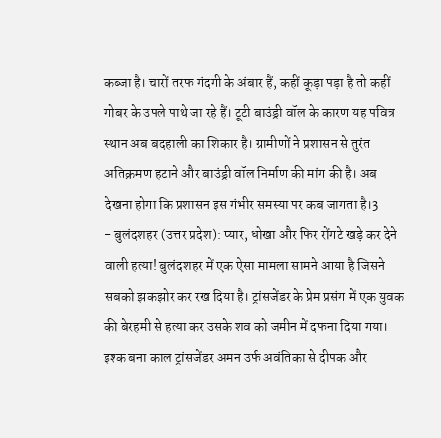कब्जा है। चारों तरफ गंदगी के अंबार हैं, कहीं कूड़ा पड़ा है तो कहीं गोबर के उपले पाथे जा रहे हैं। टूटी बाउंड्री वॉल के कारण यह पवित्र स्थान अब बदहाली का शिकार है। ग्रामीणों ने प्रशासन से तुरंत अतिक्रमण हटाने और बाउंड्री वॉल निर्माण की मांग की है। अब देखना होगा कि प्रशासन इस गंभीर समस्या पर कब जागता है।3
- बुलंदशहर (उत्तर प्रदेश): प्यार, धोखा और फिर रोंगटे खड़े कर देने वाली हत्या! बुलंदशहर में एक ऐसा मामला सामने आया है जिसने सबको झकझोर कर रख दिया है। ट्रांसजेंडर के प्रेम प्रसंग में एक युवक की बेरहमी से हत्या कर उसके शव को जमीन में दफना दिया गया। इश्क बना काल ट्रांसजेंडर अमन उर्फ अवंतिका से दीपक और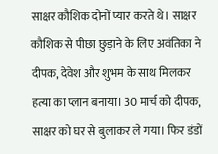साक्षर कौशिक दोनों प्यार करते थे। साक्षर कौशिक से पीछा छुड़ाने के लिए अवंतिका ने दीपक, देवेश और शुभम के साथ मिलकर हत्या का प्लान बनाया। 30 मार्च को दीपक, साक्षर को घर से बुलाकर ले गया। फिर डंडों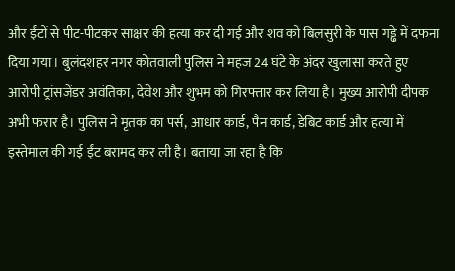और ईंटों से पीट-पीटकर साक्षर की हत्या कर दी गई और शव को बिलसुरी के पास गड्ढे में दफना दिया गया। बुलंदशहर नगर कोतवाली पुलिस ने महज 24 घंटे के अंदर खुलासा करते हुए आरोपी ट्रांसजेंडर अवंतिका, देवेश और शुभम को गिरफ्तार कर लिया है। मुख्य आरोपी दीपक अभी फरार है। पुलिस ने मृतक का पर्स, आधार कार्ड, पैन कार्ड, डेबिट कार्ड और हत्या में इस्तेमाल की गई ईंट बरामद कर ली है। बताया जा रहा है कि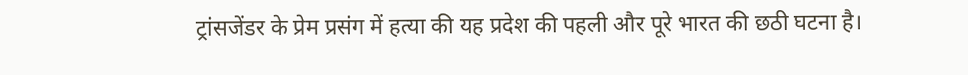ट्रांसजेंडर के प्रेम प्रसंग में हत्या की यह प्रदेश की पहली और पूरे भारत की छठी घटना है।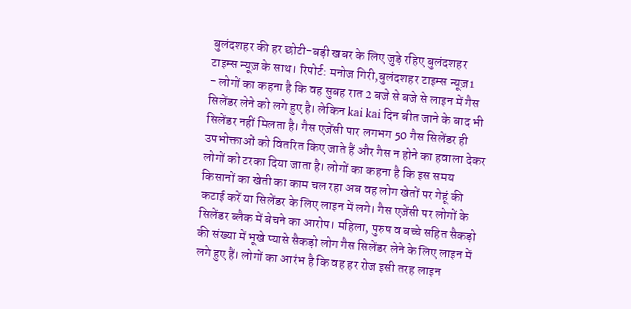बुलंदशहर की हर छोटी-बड़ी खबर के लिए जुड़े रहिए बुलंदशहर टाइम्स न्यूज़ के साथ। रिपोर्ट: मनोज गिरी,बुलंदशहर टाइम्स न्यूज़1
- लोगों का कहना है कि वह सुबह रात 2 बजे से बजे से लाइन में गैस सिलेंडर लेने को लगे हुए है। लेकिन kai kai दिन बीत जाने के बाद भी सिलेंडर नहीं मिलता है। गैस एजेंसी पार लगभग 50 गैस सिलेंडर ही उपभोक्ताओं को वितरित किए जाते हैं और गैस न होने का हवाला देकर लोगों को टरका दिया जाता है। लोगों का कहना है कि इस समय किसानों का खेती का काम चल रहा अब वह लोग खेतों पर गेहूं की कटाई करें या सिलेंडर के लिए लाइन में लगे। गैस एजेंसी पर लोगों के सिलेंडर ब्लैक में बेचने का आरोप। महिला, पुरुष व बच्चे सहित सैकड़ो की संख्या में भूखे प्यासे सैकड़ो लोग गैस सिलेंडर लेने के लिए लाइन में लगे हुए हैं। लोगों का आरंभ है कि वह हर रोज इसी तरह लाइन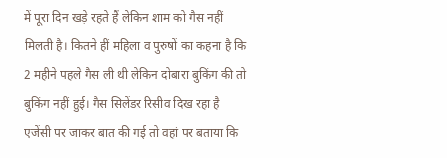में पूरा दिन खड़े रहते हैं लेकिन शाम को गैस नहीं मिलती है। कितने हीं महिला व पुरुषों का कहना है कि 2 महीने पहले गैस ली थी लेकिन दोबारा बुकिंग की तो बुकिंग नहीं हुई। गैस सिलेंडर रिसीव दिख रहा है एजेंसी पर जाकर बात की गई तो वहां पर बताया कि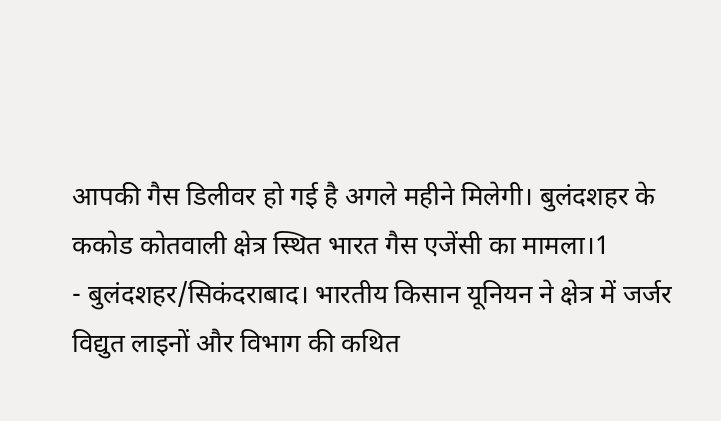आपकी गैस डिलीवर हो गई है अगले महीने मिलेगी। बुलंदशहर के ककोड कोतवाली क्षेत्र स्थित भारत गैस एजेंसी का मामला।1
- बुलंदशहर/सिकंदराबाद। भारतीय किसान यूनियन ने क्षेत्र में जर्जर विद्युत लाइनों और विभाग की कथित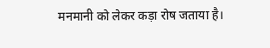मनमानी को लेकर कड़ा रोष जताया है।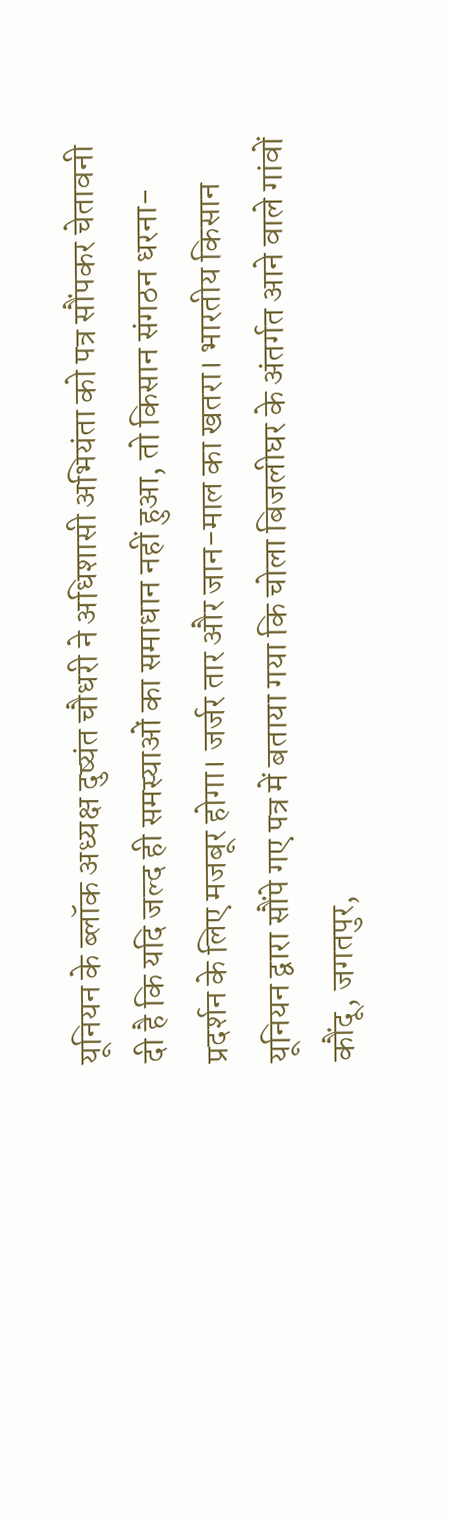यूनियन के ब्लॉक अध्यक्ष दुष्यंत चौधरी ने अधिशासी अभियंता को पत्र सौंपकर चेतावनी दी है कि यदि जल्द ही समस्याओं का समाधान नहीं हुआ, तो किसान संगठन धरना-प्रदर्शन के लिए मजबूर होगा। जर्जर तार और जान-माल का खतरा। भारतीय किसान यूनियन द्वारा सौंपे गए पत्र में बताया गया कि चोला बिजलीघर के अंतर्गत आने वाले गांवों कौंदू, जगतपुर,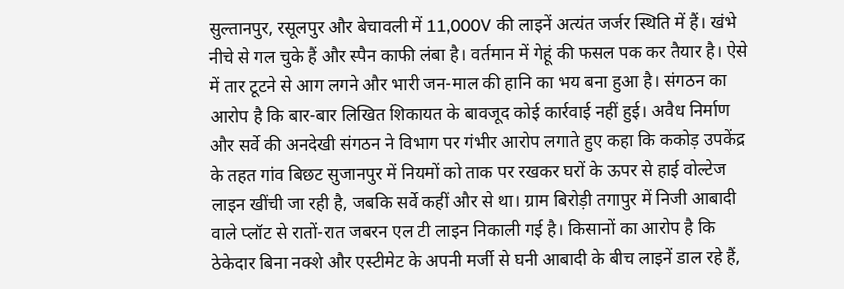सुल्तानपुर, रसूलपुर और बेचावली में 11,000V की लाइनें अत्यंत जर्जर स्थिति में हैं। खंभे नीचे से गल चुके हैं और स्पैन काफी लंबा है। वर्तमान में गेहूं की फसल पक कर तैयार है। ऐसे में तार टूटने से आग लगने और भारी जन-माल की हानि का भय बना हुआ है। संगठन का आरोप है कि बार-बार लिखित शिकायत के बावजूद कोई कार्रवाई नहीं हुई। अवैध निर्माण और सर्वे की अनदेखी संगठन ने विभाग पर गंभीर आरोप लगाते हुए कहा कि ककोड़ उपकेंद्र के तहत गांव बिछट सुजानपुर में नियमों को ताक पर रखकर घरों के ऊपर से हाई वोल्टेज लाइन खींची जा रही है, जबकि सर्वे कहीं और से था। ग्राम बिरोड़ी तगापुर में निजी आबादी वाले प्लॉट से रातों-रात जबरन एल टी लाइन निकाली गई है। किसानों का आरोप है कि ठेकेदार बिना नक्शे और एस्टीमेट के अपनी मर्जी से घनी आबादी के बीच लाइनें डाल रहे हैं,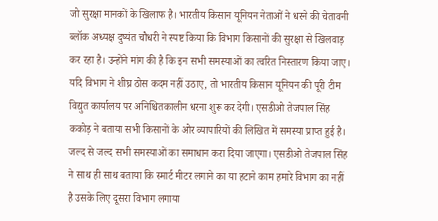जो सुरक्षा मानकों के खिलाफ है। भारतीय किसान यूनियन नेताओं ने धरने की चेतावनी ब्लॉक अध्यक्ष दुष्यंत चौधरी ने स्पष्ट किया कि विभाग किसानों की सुरक्षा से खिलवाड़ कर रहा है। उन्होंने मांग की है कि इन सभी समस्याओं का त्वरित निस्तारण किया जाए। यदि विभाग ने शीघ्र ठोस कदम नहीं उठाए, तो भारतीय किसान यूनियन की पूरी टीम विद्युत कार्यालय पर अनिश्चितकालीन धरना शुरू कर देगी। एसडीओ तेजपाल सिंह ककोड़ ने बताया सभी किसानों के ओर व्यापारियों की लिखित में समस्या प्राप्त हुई है। जल्द से जल्द सभी समस्याओं का समाधान करा दिया जाएगा। एसडीओ तेजपाल सिंह ने साथ ही साथ बताया कि स्मार्ट मीटर लगाने का या हटाने काम हमारे विभाग का नहीं है उसके लिए दूसरा विभाग लगाया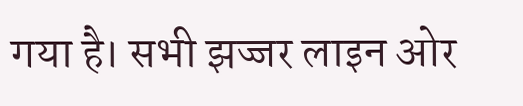गया है। सभी झज्जर लाइन ओर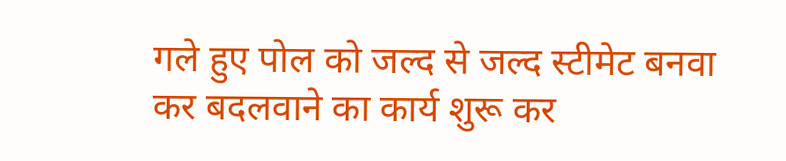गले हुए पोल को जल्द से जल्द स्टीमेट बनवा कर बदलवाने का कार्य शुरू कर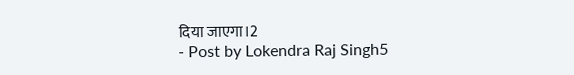दिया जाएगा।2
- Post by Lokendra Raj Singh5